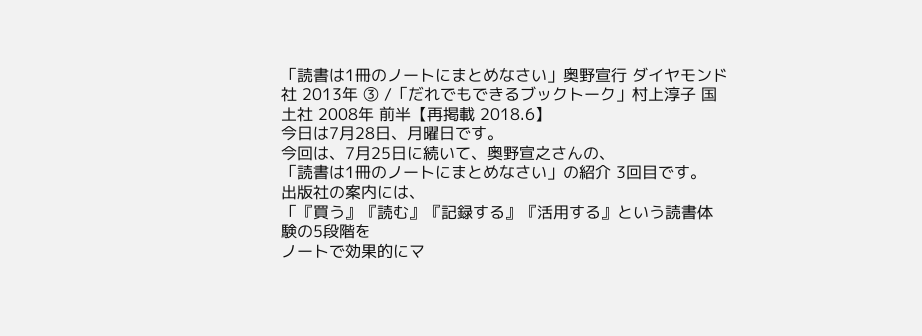「読書は1冊のノートにまとめなさい」奥野宣行 ダイヤモンド社 2013年 ③ /「だれでもできるブックトーク」村上淳子 国土社 2008年 前半【再掲載 2018.6】
今日は7月28日、月曜日です。
今回は、7月25日に続いて、奥野宣之さんの、
「読書は1冊のノートにまとめなさい」の紹介 3回目です。
出版社の案内には、
「『買う』『読む』『記録する』『活用する』という読書体験の5段階を
ノートで効果的にマ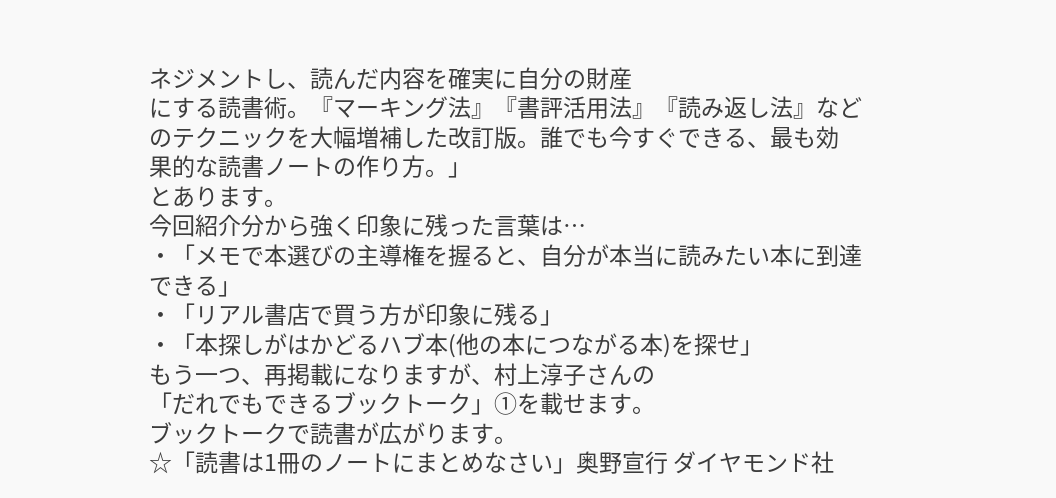ネジメントし、読んだ内容を確実に自分の財産
にする読書術。『マーキング法』『書評活用法』『読み返し法』など
のテクニックを大幅増補した改訂版。誰でも今すぐできる、最も効
果的な読書ノートの作り方。」
とあります。
今回紹介分から強く印象に残った言葉は…
・「メモで本選びの主導権を握ると、自分が本当に読みたい本に到達
できる」
・「リアル書店で買う方が印象に残る」
・「本探しがはかどるハブ本(他の本につながる本)を探せ」
もう一つ、再掲載になりますが、村上淳子さんの
「だれでもできるブックトーク」①を載せます。
ブックトークで読書が広がります。
☆「読書は1冊のノートにまとめなさい」奥野宣行 ダイヤモンド社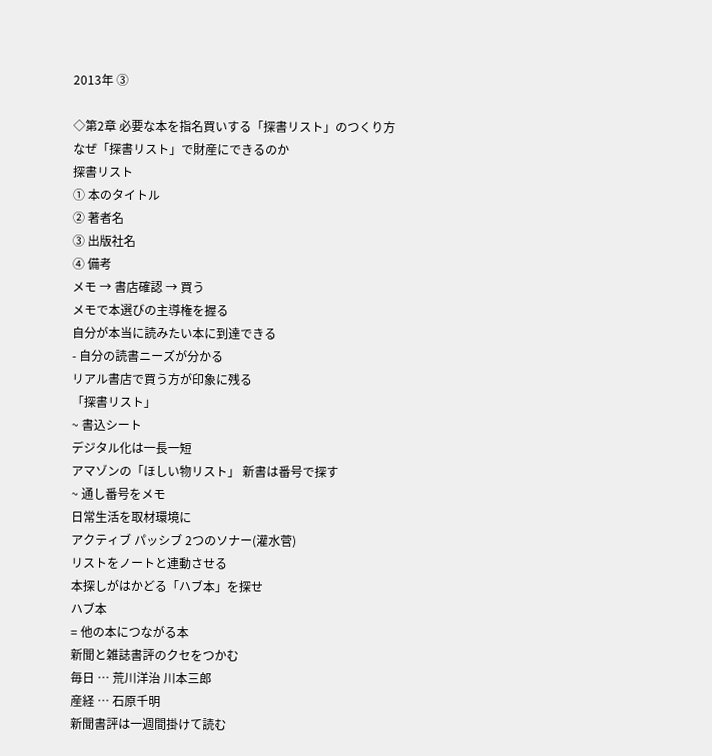2013年 ③

◇第2章 必要な本を指名買いする「探書リスト」のつくり方
なぜ「探書リスト」で財産にできるのか
探書リスト
① 本のタイトル
② 著者名
③ 出版社名
④ 備考
メモ → 書店確認 → 買う
メモで本選びの主導権を握る
自分が本当に読みたい本に到達できる
- 自分の読書ニーズが分かる
リアル書店で買う方が印象に残る
「探書リスト」
~ 書込シート
デジタル化は一長一短
アマゾンの「ほしい物リスト」 新書は番号で探す
~ 通し番号をメモ
日常生活を取材環境に
アクティブ パッシブ 2つのソナー(灌水菅)
リストをノートと連動させる
本探しがはかどる「ハブ本」を探せ
ハブ本
= 他の本につながる本
新聞と雑誌書評のクセをつかむ
毎日 … 荒川洋治 川本三郎
産経 … 石原千明
新聞書評は一週間掛けて読む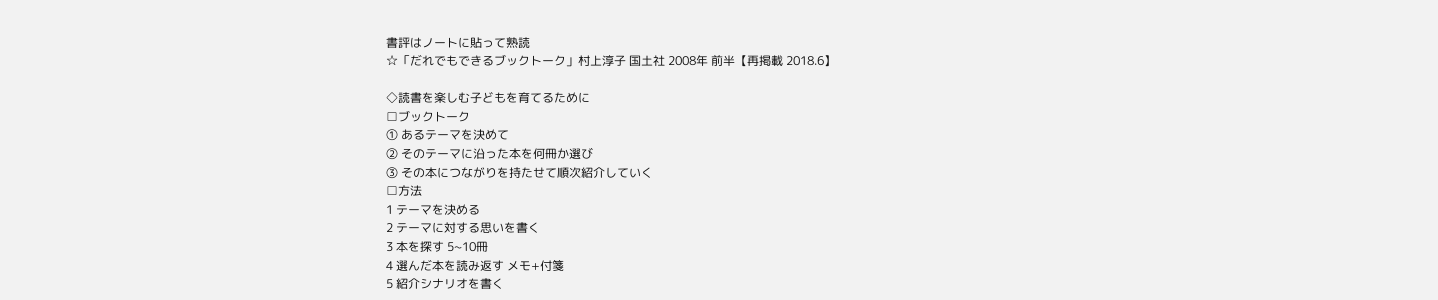書評はノートに貼って熟読
☆「だれでもできるブックトーク」村上淳子 国土社 2008年 前半【再掲載 2018.6】

◇読書を楽しむ子どもを育てるために
□ブックトーク
① あるテーマを決めて
② そのテーマに沿った本を何冊か選び
③ その本につながりを持たせて順次紹介していく
□方法
1 テーマを決める
2 テーマに対する思いを書く
3 本を探す 5~10冊
4 選んだ本を読み返す メモ+付箋
5 紹介シナリオを書く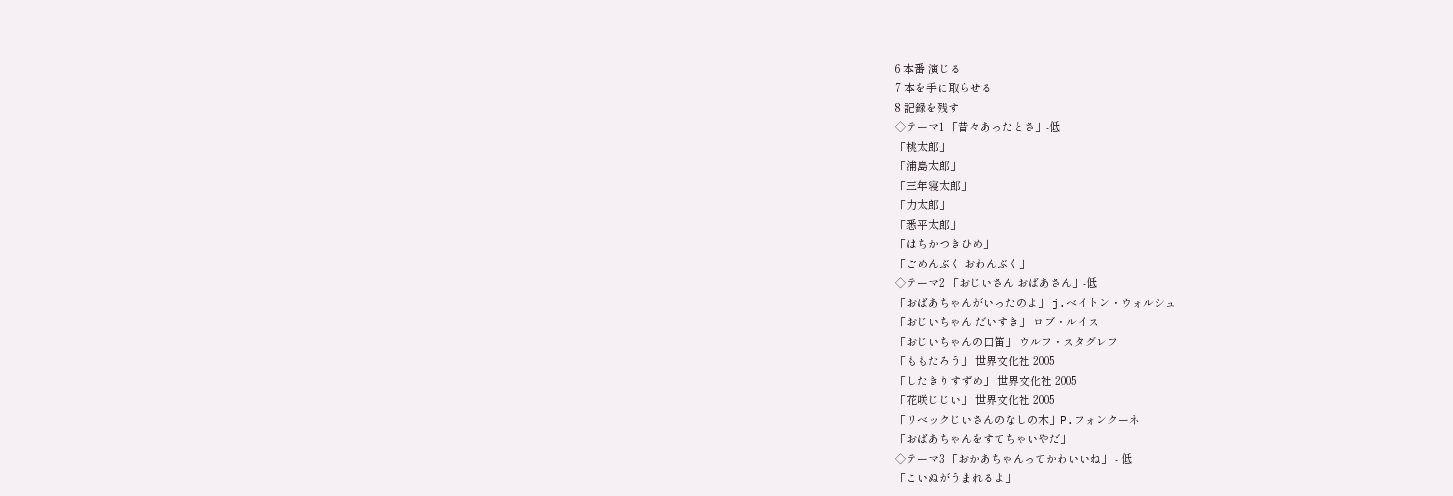6 本番 演じる
7 本を手に取らせる
8 記録を残す
◇テーマ1 「昔々あったとさ」-低
「桃太郎」
「浦島太郎」
「三年寝太郎」
「力太郎」
「悉平太郎」
「はちかつきひめ」
「ごめんぶく おわんぶく」
◇テーマ2 「おじいさん おばあさん」-低
「おばあちゃんがいったのよ」 j.ベイトン・ウォルシュ
「おじいちゃん だいすき」 ロブ・ルイス
「おじいちゃんの口笛」 ウルフ・スタグレフ
「ももたろう」 世界文化社 2005
「したきりすずめ」 世界文化社 2005
「花咲じじい」 世界文化社 2005
「リベックじいさんのなしの木」P.フォンクーネ
「おばあちゃんをすてちゃいやだ」
◇テーマ3 「おかあちゃんってかわいいね」 - 低
「こいぬがうまれるよ」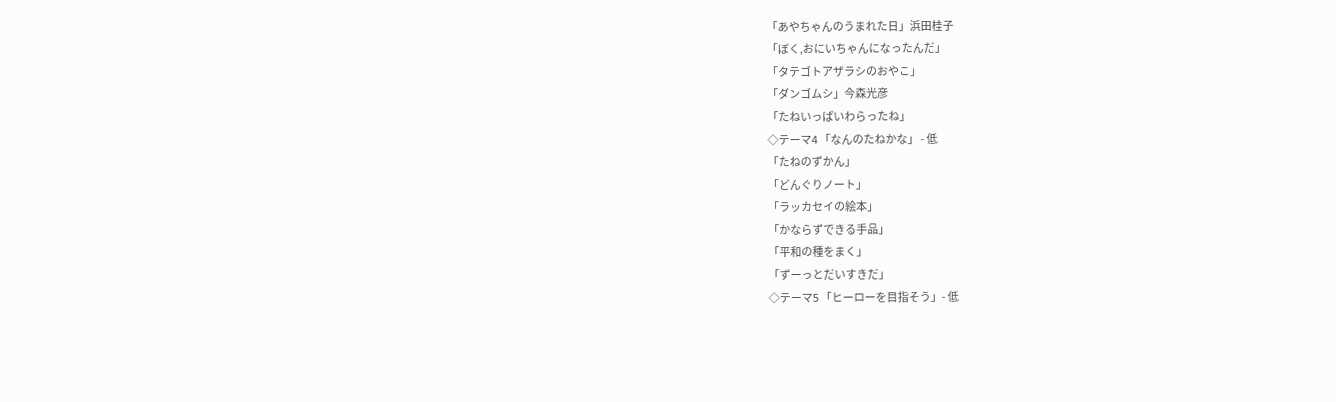「あやちゃんのうまれた日」浜田桂子
「ぼく,おにいちゃんになったんだ」
「タテゴトアザラシのおやこ」
「ダンゴムシ」今森光彦
「たねいっぱいわらったね」
◇テーマ4 「なんのたねかな」 - 低
「たねのずかん」
「どんぐりノート」
「ラッカセイの絵本」
「かならずできる手品」
「平和の種をまく」
「ずーっとだいすきだ」
◇テーマ5 「ヒーローを目指そう」- 低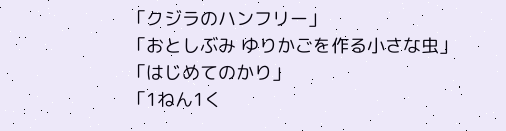「クジラのハンフリー」
「おとしぶみ ゆりかごを作る小さな虫」
「はじめてのかり」
「1ねん1く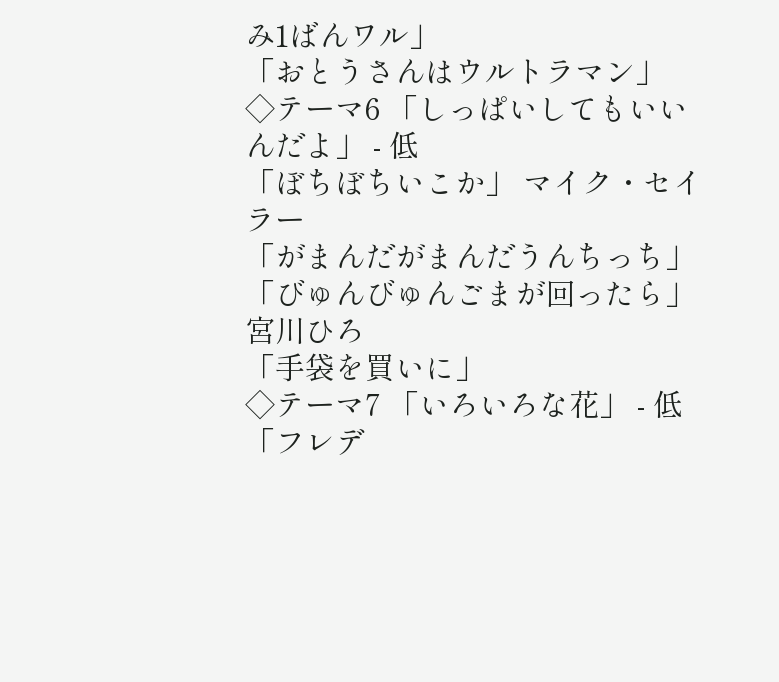み1ばんワル」
「おとうさんはウルトラマン」
◇テーマ6 「しっぱいしてもいいんだよ」 - 低
「ぼちぼちいこか」 マイク・セイラー
「がまんだがまんだうんちっち」
「びゅんびゅんごまが回ったら」宮川ひろ
「手袋を買いに」
◇テーマ7 「いろいろな花」 - 低
「フレデ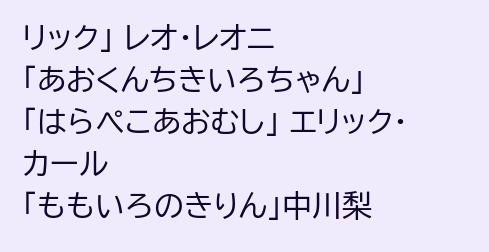リック」 レオ・レオニ
「あおくんちきいろちゃん」
「はらぺこあおむし」 エリック・カール
「ももいろのきりん」中川梨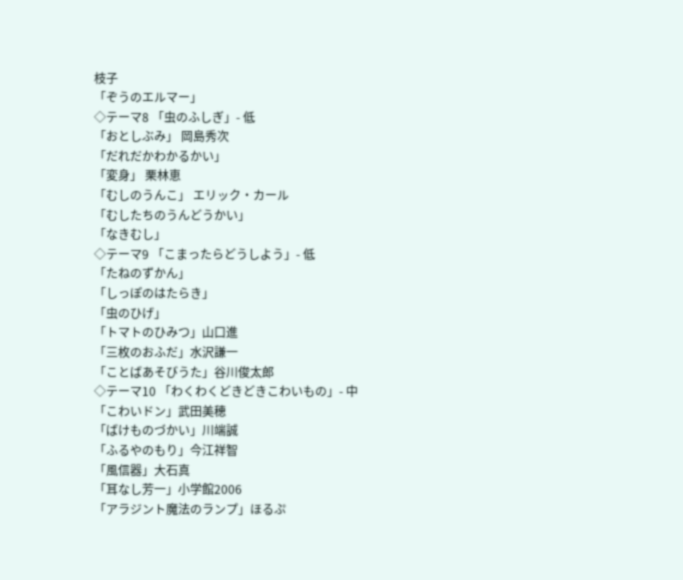枝子
「ぞうのエルマー」
◇テーマ8 「虫のふしぎ」- 低
「おとしぶみ」 岡島秀次
「だれだかわかるかい」
「変身」 栗林恵
「むしのうんこ」 エリック・カール
「むしたちのうんどうかい」
「なきむし」
◇テーマ9 「こまったらどうしよう」- 低
「たねのずかん」
「しっぽのはたらき」
「虫のひげ」
「トマトのひみつ」山口進
「三枚のおふだ」水沢謙一
「ことばあそびうた」谷川俊太郎
◇テーマ10 「わくわくどきどきこわいもの」- 中
「こわいドン」武田美穂
「ばけものづかい」川端誠
「ふるやのもり」今江祥智
「風信器」大石真
「耳なし芳一」小学館2006
「アラジント魔法のランプ」ほるぷ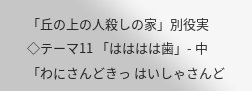「丘の上の人殺しの家」別役実
◇テーマ11 「はははは歯」- 中
「わにさんどきっ はいしゃさんど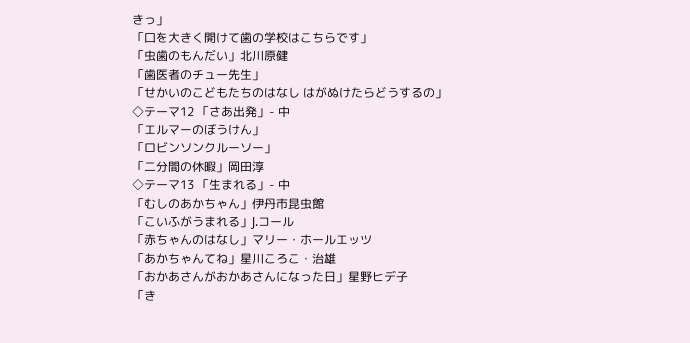きっ」
「口を大きく開けて歯の学校はこちらです」
「虫歯のもんだい」北川原健
「歯医者のチュー先生」
「せかいのこどもたちのはなし はがぬけたらどうするの」
◇テーマ12 「さあ出発」- 中
「エルマーのぼうけん」
「ロビンソンクルーソー」
「二分間の休暇」岡田淳
◇テーマ13 「生まれる」- 中
「むしのあかちゃん」伊丹市昆虫館
「こいふがうまれる」J.コール
「赤ちゃんのはなし」マリー・ホールエッツ
「あかちゃんてね」星川ころこ・治雄
「おかあさんがおかあさんになった日」星野ヒデ子
「き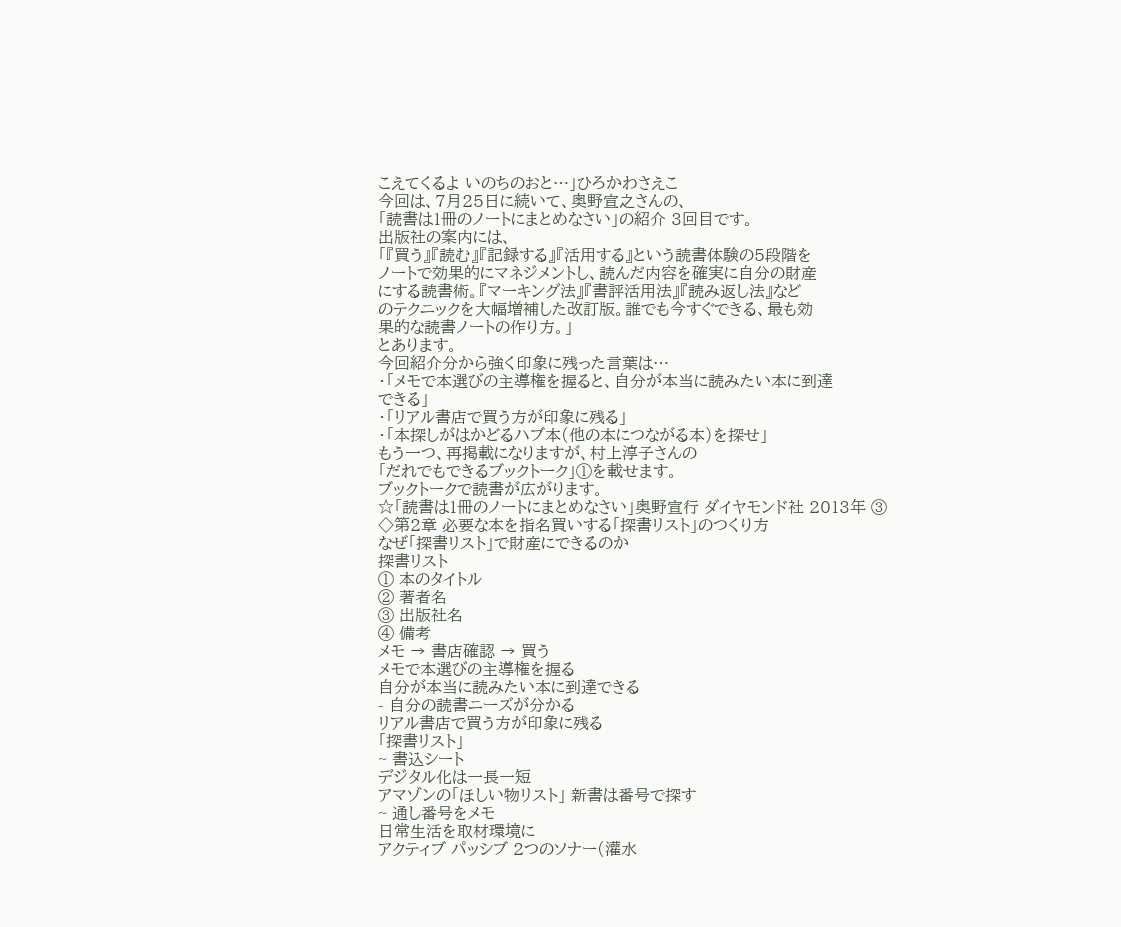こえてくるよ いのちのおと…」ひろかわさえこ
今回は、7月25日に続いて、奥野宣之さんの、
「読書は1冊のノートにまとめなさい」の紹介 3回目です。
出版社の案内には、
「『買う』『読む』『記録する』『活用する』という読書体験の5段階を
ノートで効果的にマネジメントし、読んだ内容を確実に自分の財産
にする読書術。『マーキング法』『書評活用法』『読み返し法』など
のテクニックを大幅増補した改訂版。誰でも今すぐできる、最も効
果的な読書ノートの作り方。」
とあります。
今回紹介分から強く印象に残った言葉は…
・「メモで本選びの主導権を握ると、自分が本当に読みたい本に到達
できる」
・「リアル書店で買う方が印象に残る」
・「本探しがはかどるハブ本(他の本につながる本)を探せ」
もう一つ、再掲載になりますが、村上淳子さんの
「だれでもできるブックトーク」①を載せます。
ブックトークで読書が広がります。
☆「読書は1冊のノートにまとめなさい」奥野宣行 ダイヤモンド社 2013年 ③
◇第2章 必要な本を指名買いする「探書リスト」のつくり方
なぜ「探書リスト」で財産にできるのか
探書リスト
① 本のタイトル
② 著者名
③ 出版社名
④ 備考
メモ → 書店確認 → 買う
メモで本選びの主導権を握る
自分が本当に読みたい本に到達できる
- 自分の読書ニーズが分かる
リアル書店で買う方が印象に残る
「探書リスト」
~ 書込シート
デジタル化は一長一短
アマゾンの「ほしい物リスト」 新書は番号で探す
~ 通し番号をメモ
日常生活を取材環境に
アクティブ パッシブ 2つのソナー(灌水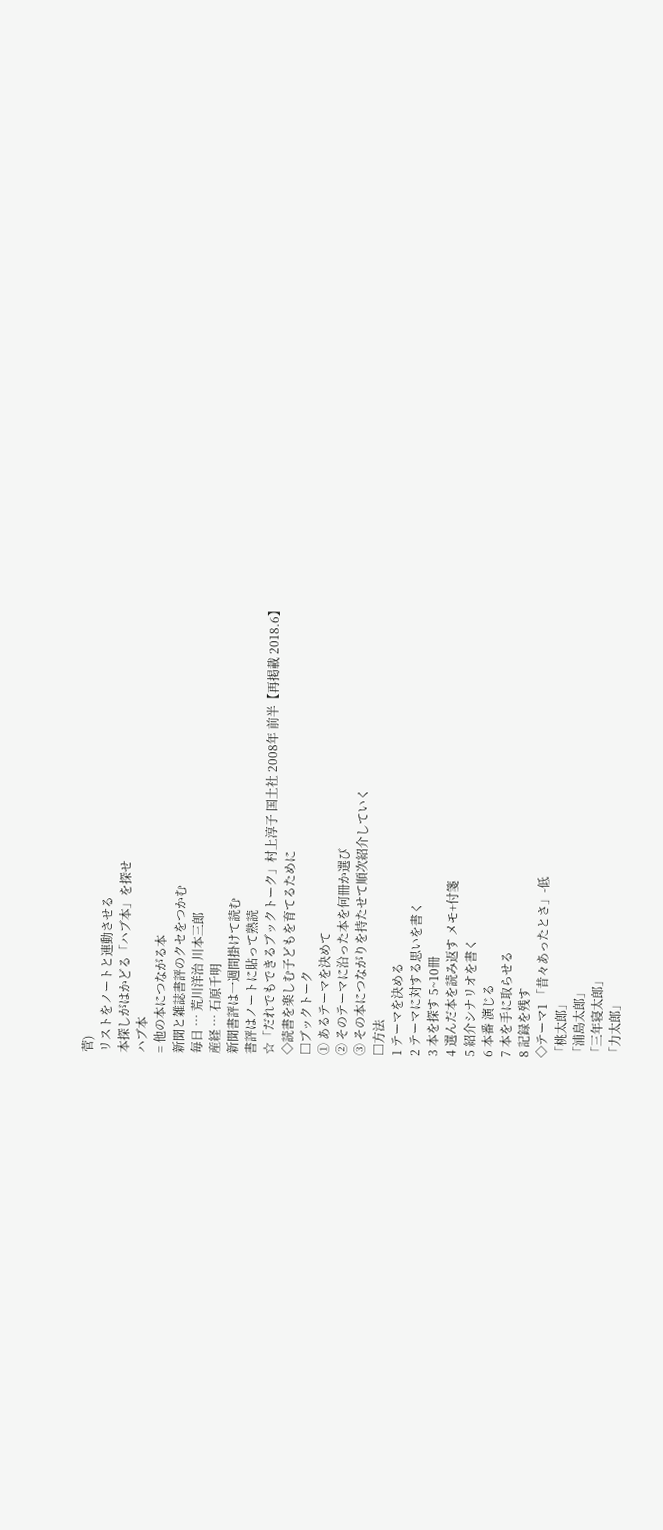菅)
リストをノートと連動させる
本探しがはかどる「ハブ本」を探せ
ハブ本
= 他の本につながる本
新聞と雑誌書評のクセをつかむ
毎日 … 荒川洋治 川本三郎
産経 … 石原千明
新聞書評は一週間掛けて読む
書評はノートに貼って熟読
☆「だれでもできるブックトーク」村上淳子 国土社 2008年 前半【再掲載 2018.6】
◇読書を楽しむ子どもを育てるために
□ブックトーク
① あるテーマを決めて
② そのテーマに沿った本を何冊か選び
③ その本につながりを持たせて順次紹介していく
□方法
1 テーマを決める
2 テーマに対する思いを書く
3 本を探す 5~10冊
4 選んだ本を読み返す メモ+付箋
5 紹介シナリオを書く
6 本番 演じる
7 本を手に取らせる
8 記録を残す
◇テーマ1 「昔々あったとさ」-低
「桃太郎」
「浦島太郎」
「三年寝太郎」
「力太郎」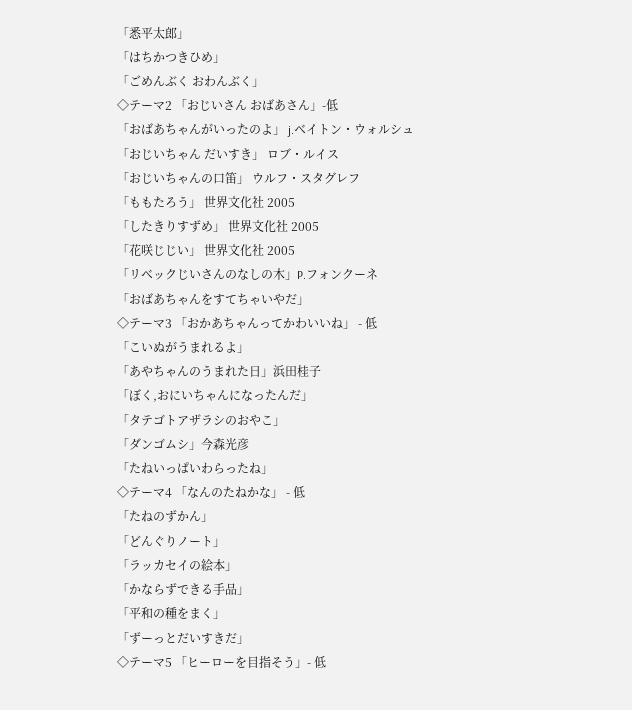「悉平太郎」
「はちかつきひめ」
「ごめんぶく おわんぶく」
◇テーマ2 「おじいさん おばあさん」-低
「おばあちゃんがいったのよ」 j.ベイトン・ウォルシュ
「おじいちゃん だいすき」 ロブ・ルイス
「おじいちゃんの口笛」 ウルフ・スタグレフ
「ももたろう」 世界文化社 2005
「したきりすずめ」 世界文化社 2005
「花咲じじい」 世界文化社 2005
「リベックじいさんのなしの木」P.フォンクーネ
「おばあちゃんをすてちゃいやだ」
◇テーマ3 「おかあちゃんってかわいいね」 - 低
「こいぬがうまれるよ」
「あやちゃんのうまれた日」浜田桂子
「ぼく,おにいちゃんになったんだ」
「タテゴトアザラシのおやこ」
「ダンゴムシ」今森光彦
「たねいっぱいわらったね」
◇テーマ4 「なんのたねかな」 - 低
「たねのずかん」
「どんぐりノート」
「ラッカセイの絵本」
「かならずできる手品」
「平和の種をまく」
「ずーっとだいすきだ」
◇テーマ5 「ヒーローを目指そう」- 低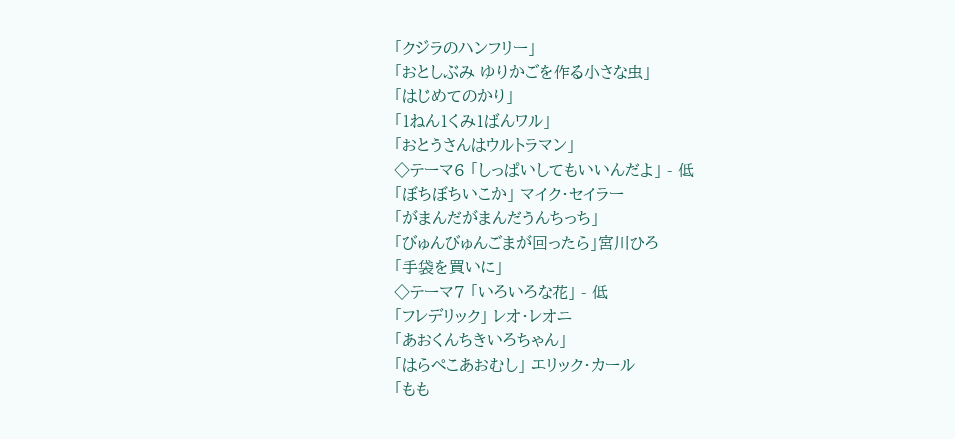「クジラのハンフリー」
「おとしぶみ ゆりかごを作る小さな虫」
「はじめてのかり」
「1ねん1くみ1ばんワル」
「おとうさんはウルトラマン」
◇テーマ6 「しっぱいしてもいいんだよ」 - 低
「ぼちぼちいこか」 マイク・セイラー
「がまんだがまんだうんちっち」
「びゅんびゅんごまが回ったら」宮川ひろ
「手袋を買いに」
◇テーマ7 「いろいろな花」 - 低
「フレデリック」 レオ・レオニ
「あおくんちきいろちゃん」
「はらぺこあおむし」 エリック・カール
「もも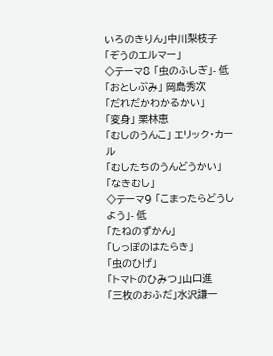いろのきりん」中川梨枝子
「ぞうのエルマー」
◇テーマ8 「虫のふしぎ」- 低
「おとしぶみ」 岡島秀次
「だれだかわかるかい」
「変身」 栗林恵
「むしのうんこ」 エリック・カール
「むしたちのうんどうかい」
「なきむし」
◇テーマ9 「こまったらどうしよう」- 低
「たねのずかん」
「しっぽのはたらき」
「虫のひげ」
「トマトのひみつ」山口進
「三枚のおふだ」水沢謙一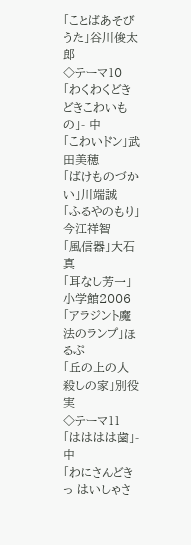「ことばあそびうた」谷川俊太郎
◇テーマ10 「わくわくどきどきこわいもの」- 中
「こわいドン」武田美穂
「ばけものづかい」川端誠
「ふるやのもり」今江祥智
「風信器」大石真
「耳なし芳一」小学館2006
「アラジント魔法のランプ」ほるぷ
「丘の上の人殺しの家」別役実
◇テーマ11 「はははは歯」- 中
「わにさんどきっ はいしゃさ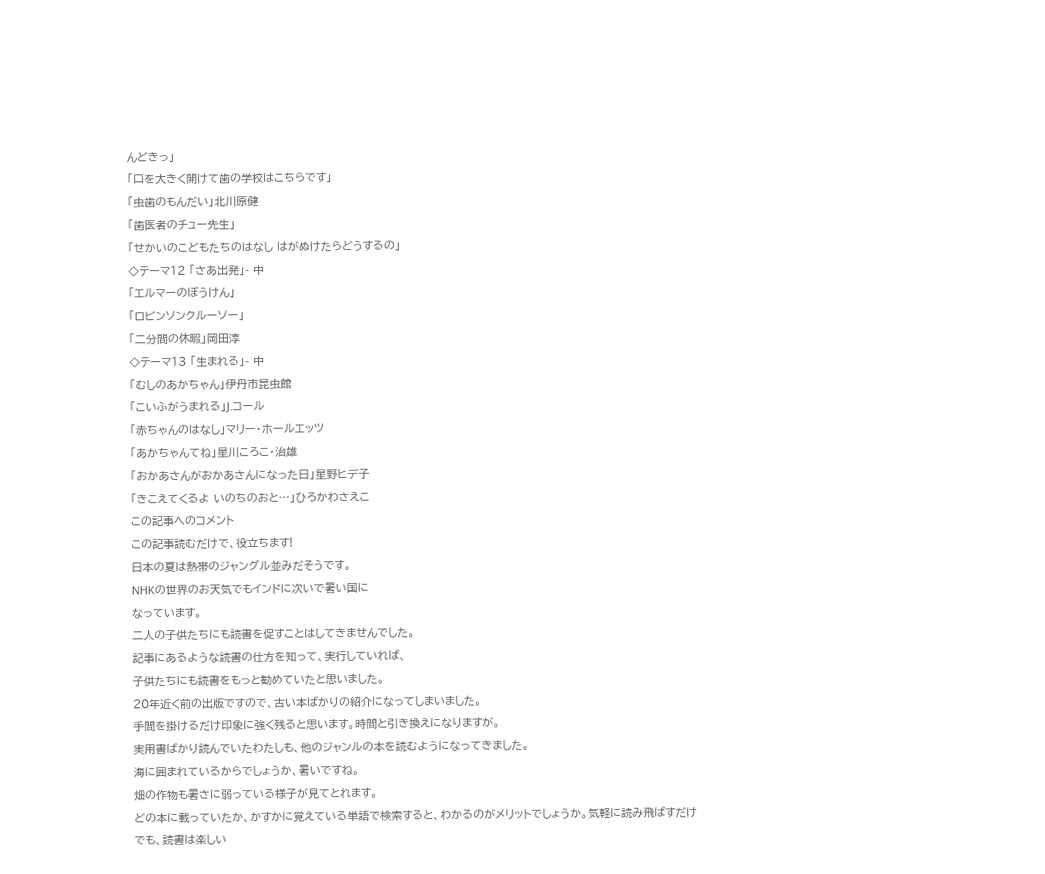んどきっ」
「口を大きく開けて歯の学校はこちらです」
「虫歯のもんだい」北川原健
「歯医者のチュー先生」
「せかいのこどもたちのはなし はがぬけたらどうするの」
◇テーマ12 「さあ出発」- 中
「エルマーのぼうけん」
「ロビンソンクルーソー」
「二分間の休暇」岡田淳
◇テーマ13 「生まれる」- 中
「むしのあかちゃん」伊丹市昆虫館
「こいふがうまれる」J.コール
「赤ちゃんのはなし」マリー・ホールエッツ
「あかちゃんてね」星川ころこ・治雄
「おかあさんがおかあさんになった日」星野ヒデ子
「きこえてくるよ いのちのおと…」ひろかわさえこ
この記事へのコメント
この記事読むだけで、役立ちます!
日本の夏は熱帯のジャングル並みだそうです。
NHKの世界のお天気でもインドに次いで暑い国に
なっています。
二人の子供たちにも読書を促すことはしてきませんでした。
記事にあるような読書の仕方を知って、実行していれば、
子供たちにも読書をもっと勧めていたと思いました。
20年近く前の出版ですので、古い本ばかりの紹介になってしまいました。
手間を掛けるだけ印象に強く残ると思います。時間と引き換えになりますが。
実用書ばかり読んでいたわたしも、他のジャンルの本を読むようになってきました。
海に囲まれているからでしょうか、暑いですね。
畑の作物も暑さに弱っている様子が見てとれます。
どの本に載っていたか、かすかに覚えている単語で検索すると、わかるのがメリットでしょうか。気軽に読み飛ばすだけでも、読書は楽しい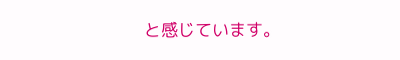と感じています。